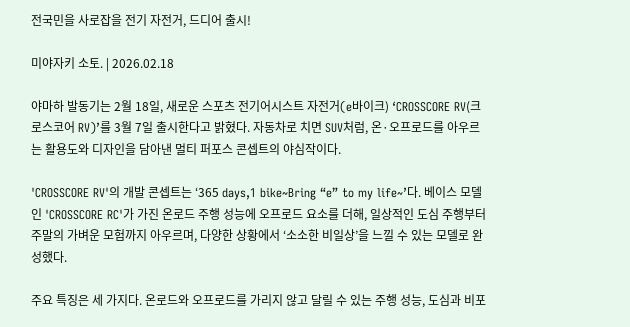전국민을 사로잡을 전기 자전거, 드디어 출시!

미야자키 소토. | 2026.02.18

야마하 발동기는 2월 18일, 새로운 스포츠 전기어시스트 자전거(e바이크) ‘CROSSCORE RV(크로스코어 RV)’를 3월 7일 출시한다고 밝혔다. 자동차로 치면 SUV처럼, 온·오프로드를 아우르는 활용도와 디자인을 담아낸 멀티 퍼포스 콘셉트의 야심작이다.

'CROSSCORE RV'의 개발 콘셉트는 ‘365 days,1 bike~Bring “e” to my life~’다. 베이스 모델인 'CROSSCORE RC'가 가진 온로드 주행 성능에 오프로드 요소를 더해, 일상적인 도심 주행부터 주말의 가벼운 모험까지 아우르며, 다양한 상황에서 ‘소소한 비일상’을 느낄 수 있는 모델로 완성했다.

주요 특징은 세 가지다. 온로드와 오프로드를 가리지 않고 달릴 수 있는 주행 성능, 도심과 비포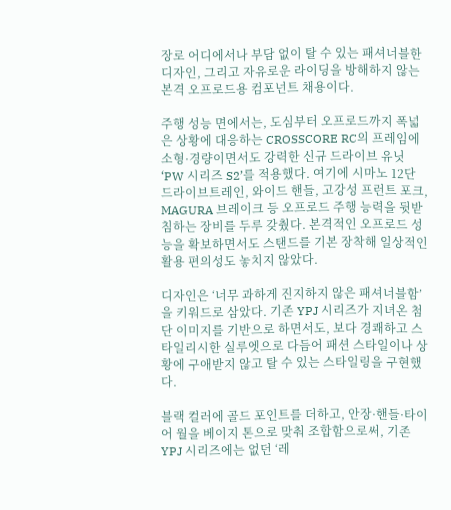장로 어디에서나 부담 없이 탈 수 있는 패셔너블한 디자인, 그리고 자유로운 라이딩을 방해하지 않는 본격 오프로드용 컴포넌트 채용이다.

주행 성능 면에서는, 도심부터 오프로드까지 폭넓은 상황에 대응하는 CROSSCORE RC의 프레임에 소형·경량이면서도 강력한 신규 드라이브 유닛 ‘PW 시리즈 S2’를 적용했다. 여기에 시마노 12단 드라이브트레인, 와이드 핸들, 고강성 프런트 포크, MAGURA 브레이크 등 오프로드 주행 능력을 뒷받침하는 장비를 두루 갖췄다. 본격적인 오프로드 성능을 확보하면서도 스탠드를 기본 장착해 일상적인 활용 편의성도 놓치지 않았다.

디자인은 ‘너무 과하게 진지하지 않은 패셔너블함’을 키워드로 삼았다. 기존 YPJ 시리즈가 지녀온 첨단 이미지를 기반으로 하면서도, 보다 경쾌하고 스타일리시한 실루엣으로 다듬어 패션 스타일이나 상황에 구애받지 않고 탈 수 있는 스타일링을 구현했다.

블랙 컬러에 골드 포인트를 더하고, 안장·핸들·타이어 월을 베이지 톤으로 맞춰 조합함으로써, 기존 YPJ 시리즈에는 없던 ‘레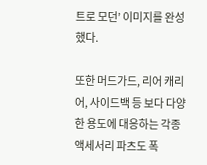트로 모던’ 이미지를 완성했다.

또한 머드가드, 리어 캐리어, 사이드백 등 보다 다양한 용도에 대응하는 각종 액세서리 파츠도 폭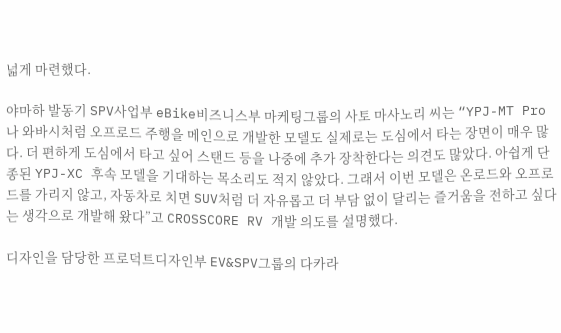넓게 마련했다.

야마하 발동기 SPV사업부 eBike비즈니스부 마케팅그룹의 사토 마사노리 씨는 “YPJ-MT Pro나 와바시처럼 오프로드 주행을 메인으로 개발한 모델도 실제로는 도심에서 타는 장면이 매우 많다. 더 편하게 도심에서 타고 싶어 스탠드 등을 나중에 추가 장착한다는 의견도 많았다. 아쉽게 단종된 YPJ-XC 후속 모델을 기대하는 목소리도 적지 않았다. 그래서 이번 모델은 온로드와 오프로드를 가리지 않고, 자동차로 치면 SUV처럼 더 자유롭고 더 부담 없이 달리는 즐거움을 전하고 싶다는 생각으로 개발해 왔다”고 CROSSCORE RV 개발 의도를 설명했다.

디자인을 담당한 프로덕트디자인부 EV&SPV그룹의 다카라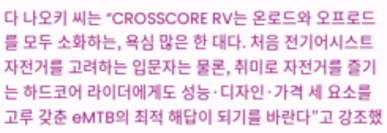다 나오키 씨는 “CROSSCORE RV는 온로드와 오프로드를 모두 소화하는, 욕심 많은 한 대다. 처음 전기어시스트 자전거를 고려하는 입문자는 물론, 취미로 자전거를 즐기는 하드코어 라이더에게도 성능·디자인·가격 세 요소를 고루 갖춘 eMTB의 최적 해답이 되기를 바란다”고 강조했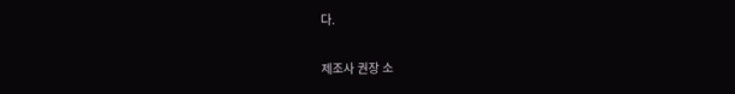다.

제조사 권장 소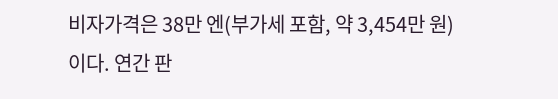비자가격은 38만 엔(부가세 포함, 약 3,454만 원)이다. 연간 판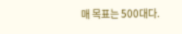매 목표는 500대다.